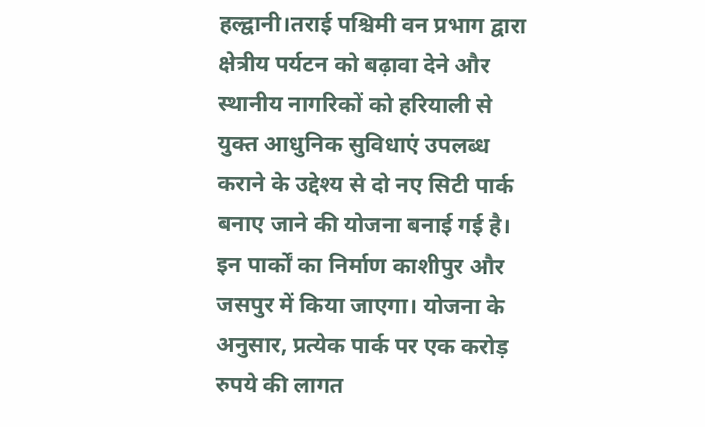हल्द्वानी।तराई पश्चिमी वन प्रभाग द्वारा क्षेत्रीय पर्यटन को बढ़ावा देने और स्थानीय नागरिकों को हरियाली से युक्त आधुनिक सुविधाएं उपलब्ध कराने के उद्देश्य से दो नए सिटी पार्क बनाए जाने की योजना बनाई गई है। इन पार्कों का निर्माण काशीपुर और जसपुर में किया जाएगा। योजना के अनुसार, प्रत्येक पार्क पर एक करोड़ रुपये की लागत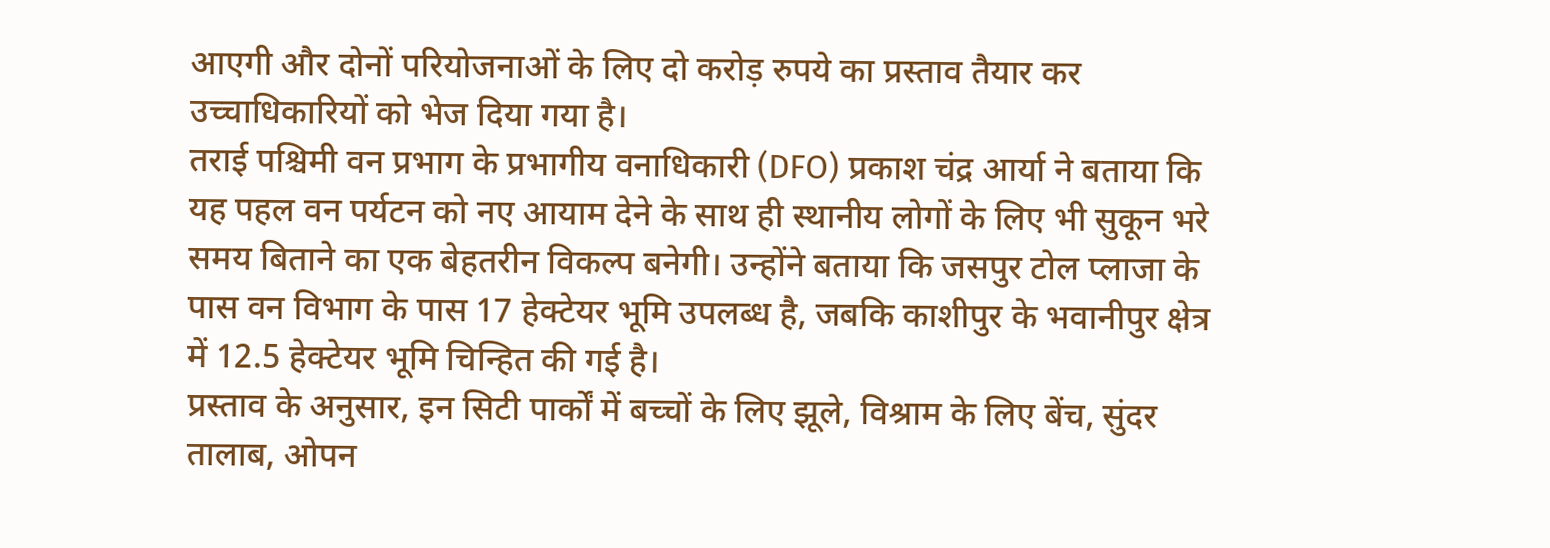आएगी और दोनों परियोजनाओं के लिए दो करोड़ रुपये का प्रस्ताव तैयार कर उच्चाधिकारियों को भेज दिया गया है।
तराई पश्चिमी वन प्रभाग के प्रभागीय वनाधिकारी (DFO) प्रकाश चंद्र आर्या ने बताया कि यह पहल वन पर्यटन को नए आयाम देने के साथ ही स्थानीय लोगों के लिए भी सुकून भरे समय बिताने का एक बेहतरीन विकल्प बनेगी। उन्होंने बताया कि जसपुर टोल प्लाजा के पास वन विभाग के पास 17 हेक्टेयर भूमि उपलब्ध है, जबकि काशीपुर के भवानीपुर क्षेत्र में 12.5 हेक्टेयर भूमि चिन्हित की गई है।
प्रस्ताव के अनुसार, इन सिटी पार्कों में बच्चों के लिए झूले, विश्राम के लिए बेंच, सुंदर तालाब, ओपन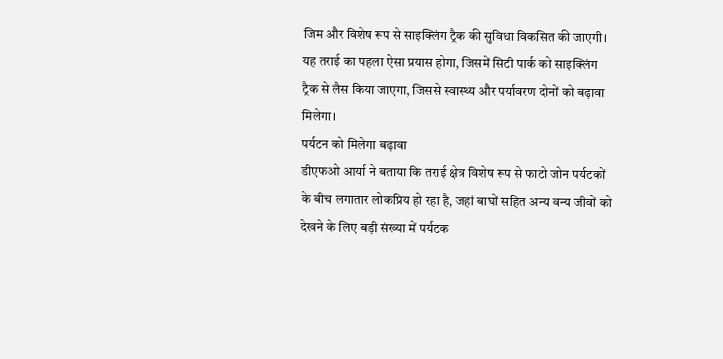जिम और विशेष रूप से साइक्लिंग ट्रैक की सुविधा विकसित की जाएगी। यह तराई का पहला ऐसा प्रयास होगा, जिसमें सिटी पार्क को साइक्लिंग ट्रैक से लैस किया जाएगा, जिससे स्वास्थ्य और पर्यावरण दोनों को बढ़ावा मिलेगा।
पर्यटन को मिलेगा बढ़ावा
डीएफओ आर्या ने बताया कि तराई क्षेत्र विशेष रूप से फाटो जोन पर्यटकों के बीच लगातार लोकप्रिय हो रहा है, जहां बाघों सहित अन्य वन्य जीवों को देखने के लिए बड़ी संख्या में पर्यटक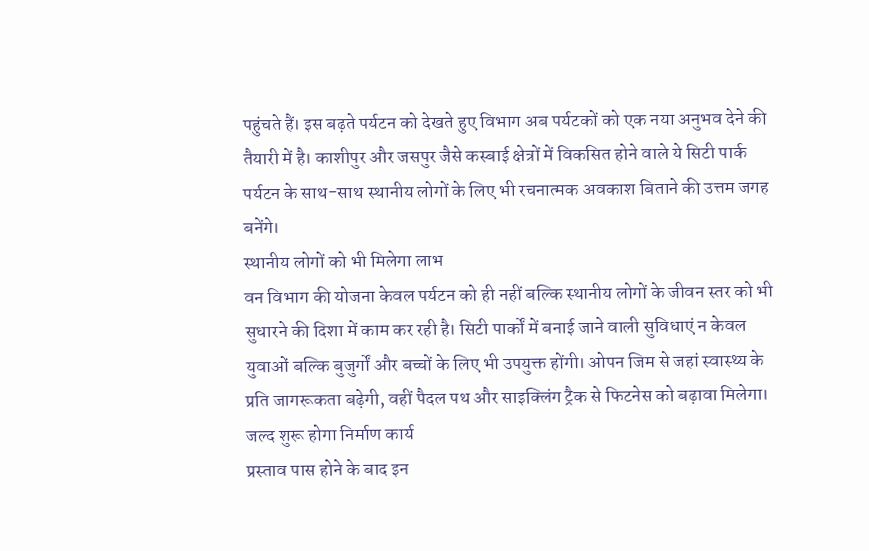पहुंचते हैं। इस बढ़ते पर्यटन को देखते हुए विभाग अब पर्यटकों को एक नया अनुभव देने की तैयारी में है। काशीपुर और जसपुर जैसे कस्बाई क्षेत्रों में विकसित होने वाले ये सिटी पार्क पर्यटन के साथ-साथ स्थानीय लोगों के लिए भी रचनात्मक अवकाश बिताने की उत्तम जगह बनेंगे।
स्थानीय लोगों को भी मिलेगा लाभ
वन विभाग की योजना केवल पर्यटन को ही नहीं बल्कि स्थानीय लोगों के जीवन स्तर को भी सुधारने की दिशा में काम कर रही है। सिटी पार्कों में बनाई जाने वाली सुविधाएं न केवल युवाओं बल्कि बुजुर्गों और बच्चों के लिए भी उपयुक्त होंगी। ओपन जिम से जहां स्वास्थ्य के प्रति जागरूकता बढ़ेगी, वहीं पैदल पथ और साइक्लिंग ट्रैक से फिटनेस को बढ़ावा मिलेगा।
जल्द शुरू होगा निर्माण कार्य
प्रस्ताव पास होने के बाद इन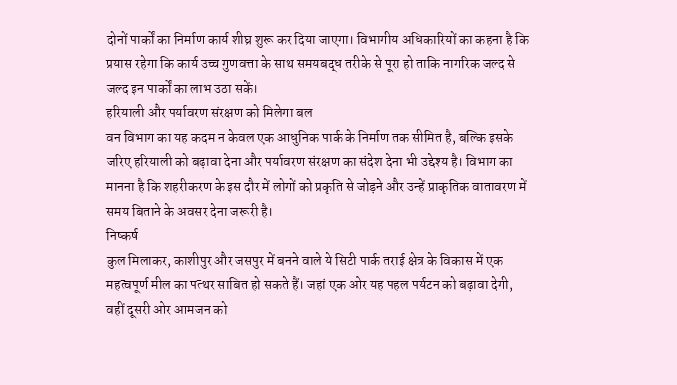दोनों पार्कों का निर्माण कार्य शीघ्र शुरू कर दिया जाएगा। विभागीय अधिकारियों का कहना है कि प्रयास रहेगा कि कार्य उच्च गुणवत्ता के साथ समयबद्ध तरीके से पूरा हो ताकि नागरिक जल्द से जल्द इन पार्कों का लाभ उठा सकें।
हरियाली और पर्यावरण संरक्षण को मिलेगा बल
वन विभाग का यह कदम न केवल एक आधुनिक पार्क के निर्माण तक सीमित है, बल्कि इसके जरिए हरियाली को बढ़ावा देना और पर्यावरण संरक्षण का संदेश देना भी उद्देश्य है। विभाग का मानना है कि शहरीकरण के इस दौर में लोगों को प्रकृति से जोड़ने और उन्हें प्राकृतिक वातावरण में समय बिताने के अवसर देना जरूरी है।
निष्कर्ष
कुल मिलाकर, काशीपुर और जसपुर में बनने वाले ये सिटी पार्क तराई क्षेत्र के विकास में एक महत्वपूर्ण मील का पत्थर साबित हो सकते हैं। जहां एक ओर यह पहल पर्यटन को बढ़ावा देगी, वहीं दूसरी ओर आमजन को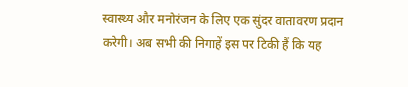स्वास्थ्य और मनोरंजन के लिए एक सुंदर वातावरण प्रदान करेगी। अब सभी की निगाहें इस पर टिकी हैं कि यह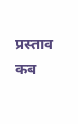प्रस्ताव कब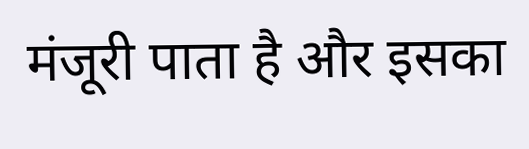मंजूरी पाता है और इसका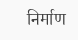निर्माण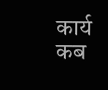कार्य कब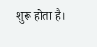शुरू होता है।